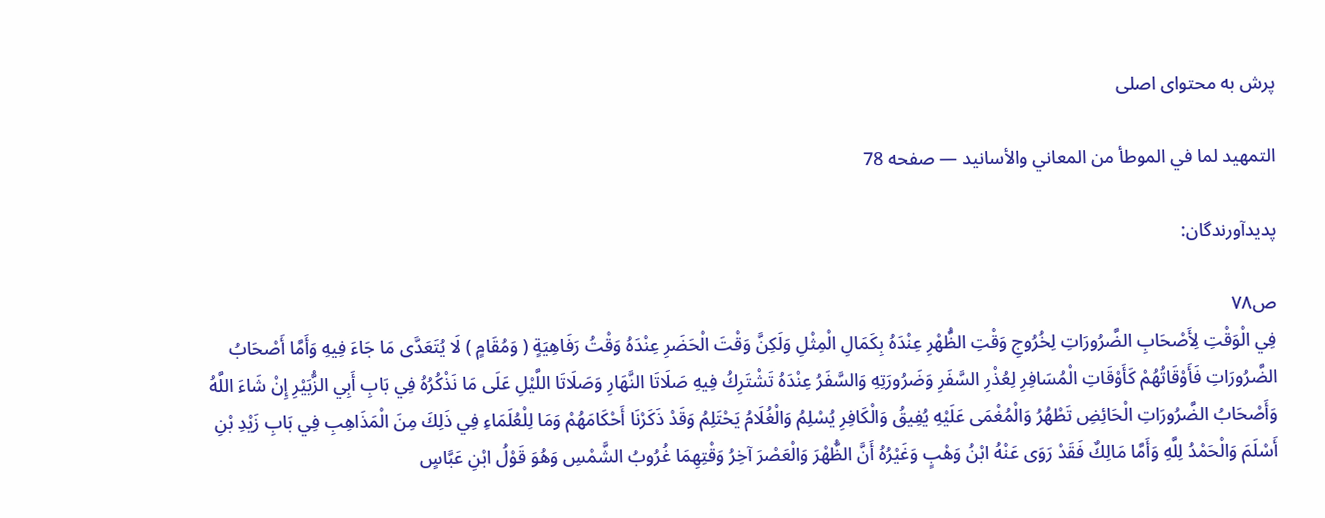پرش به محتوای اصلی

التمهيد لما في الموطأ من المعاني والأسانيد — صفحه 78

پدیدآورندگان:

ص۷۸
فِي الْوَقْتِ لِأَصْحَابِ الضَّرُورَاتِ لِخُرُوجِ وَقْتِ الظُّهْرِ عِنْدَهُ بِكَمَالِ الْمِثْلِ وَلَكِنَّ وَقْتَ الْحَضَرِ عِنْدَهُ وَقْتُ رَفَاهِيَةٍ ( وَمُقَامٍ ) لَا يُتَعَدَّى مَا جَاءَ فِيهِ وَأَمَّا أَصْحَابُ الضَّرُورَاتِ فَأَوْقَاتُهُمْ كَأَوْقَاتِ الْمُسَافِرِ لِعُذْرِ السَّفَرِ وَضَرُورَتِهِ وَالسَّفَرُ عِنْدَهُ تَشْتَرِكُ فِيهِ صَلَاتَا النَّهَارِ وَصَلَاتَا اللَّيْلِ عَلَى مَا نَذْكُرُهُ فِي بَابِ أَبِي الزُّبَيْرِ إِنْ شَاءَ اللَّهُ وَأَصْحَابُ الضَّرُورَاتِ الْحَائِضِ تَطْهُرُ وَالْمُغْمَى عَلَيْهِ يُفِيقُ وَالْكَافِرِ يُسْلِمُ وَالْغُلَامُ يَحْتَلِمُ وَقَدْ ذَكَرْنَا أَحْكَامَهُمْ وَمَا لِلْعُلَمَاءِ فِي ذَلِكَ مِنَ الْمَذَاهِبِ فِي بَابِ زَيْدِ بْنِ أَسْلَمَ وَالْحَمْدُ لِلَّهِ وَأَمَّا مَالِكٌ فَقَدْ رَوَى عَنْهُ ابْنُ وَهْبٍ وَغَيْرُهُ أَنَّ الظُّهْرَ وَالْعَصْرَ آخِرُ وَقْتِهِمَا غُرُوبُ الشَّمْسِ وَهُوَ قَوْلُ ابْنِ عَبَّاسٍ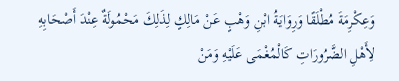وَعِكْرِمَةَ مُطْلَقًا وَرِوَايَةُ ابْنِ وَهْبٍ عَنْ مَالِكٍ لِذَلِكَ مَحْمُولَةٌ عِنْدَ أَصْحَابِهِ لِأَهْلِ الضَّرُورَاتِ كَالْمُغْمَى عَلَيْهِ وَمَنْ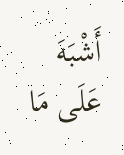أَشْبَهَ عَلَى مَا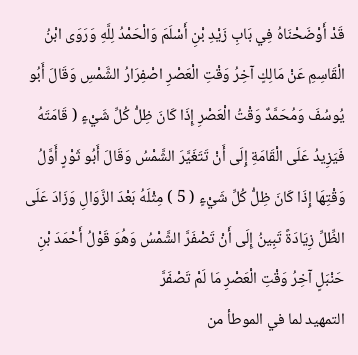قَدْ أَوْضَحْنَاهُ فِي بَابِ زَيْدِ بْنِ أَسْلَمَ وَالْحَمْدُ لِلَّهِ وَرَوَى ابْنُ الْقَاسِمِ عَنْ مَالِكٍ آخِرُ وَقْتِ الْعَصْرِ اصْفِرَارُ الشَّمْسِ وَقَالَ أَبُو يُوسُفَ وَمُحَمَّدٌ وَقْتُ الْعَصْرِ إِذَا كَانَ ظِلُّ كُلِّ شَيْءٍ ( قَامَتَهُ فَيَزِيدُ عَلَى الْقَامَةِ إِلَى أَنْ تَتَغَيَّرَ الشَّمْسُ وَقَالَ أَبُو ثَوْرٍ أَوَّلُ وَقْتِهَا إِذَا كَانَ ظِلُّ كُلِّ شَيْءٍ ( 5 ) مِثْلَهُ بَعْدَ الزَّوَالِ وَزَادَ عَلَى الظِّلِّ زِيَادَةً تَبِينُ إِلَى أَنْ تَصْفَرَّ الشَّمْسُ وَهُوَ قَوْلُ أَحْمَدَ بْنِ حَنْبَلٍ آخِرُ وَقْتِ الْعَصْرِ مَا لَمْ تَصْفَرَّ
التمهيد لما في الموطأ من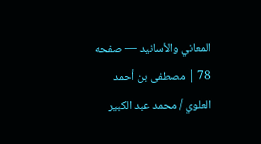المعاني والأسانيد — صفحه 78 | مصطفى بن أحمد العلوي / محمد عبد الكبير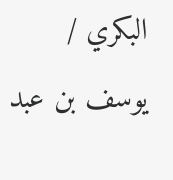البكري / يوسف بن عبد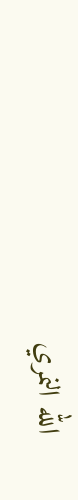الله النمري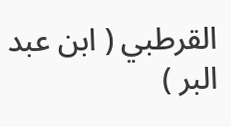القرطبي ( ابن عبد البر )